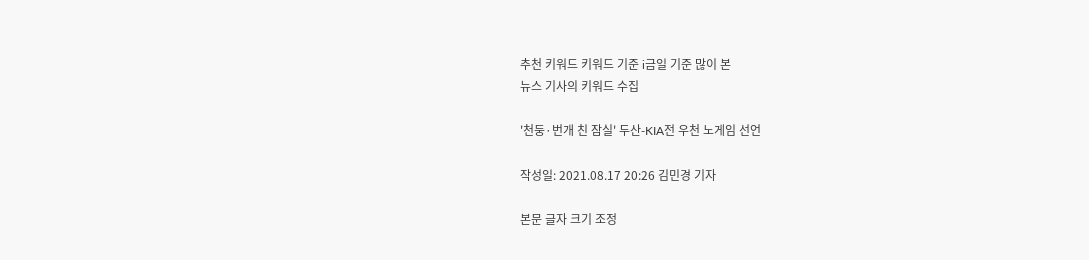추천 키워드 키워드 기준 i금일 기준 많이 본
뉴스 기사의 키워드 수집

'천둥·번개 친 잠실' 두산-KIA전 우천 노게임 선언

작성일: 2021.08.17 20:26 김민경 기자

본문 글자 크기 조정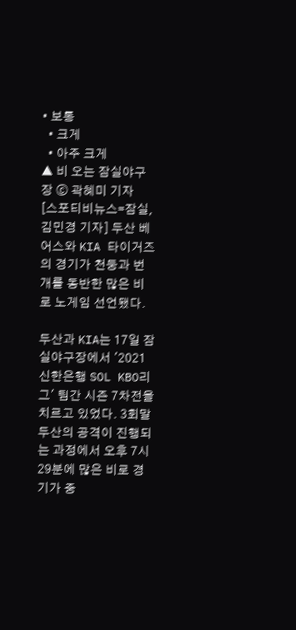• 보통
  • 크게
  • 아주 크게
▲ 비 오는 잠실야구장 ⓒ 곽혜미 기자
[스포티비뉴스=잠실, 김민경 기자] 두산 베어스와 KIA 타이거즈의 경기가 천둥과 번개를 동반한 많은 비로 노게임 선언됐다.

두산과 KIA는 17일 잠실야구장에서 '2021 신한은행 SOL KBO리그' 팀간 시즌 7차전을 치르고 있었다. 3회말 두산의 공격이 진행되는 과정에서 오후 7시 29분에 많은 비로 경기가 중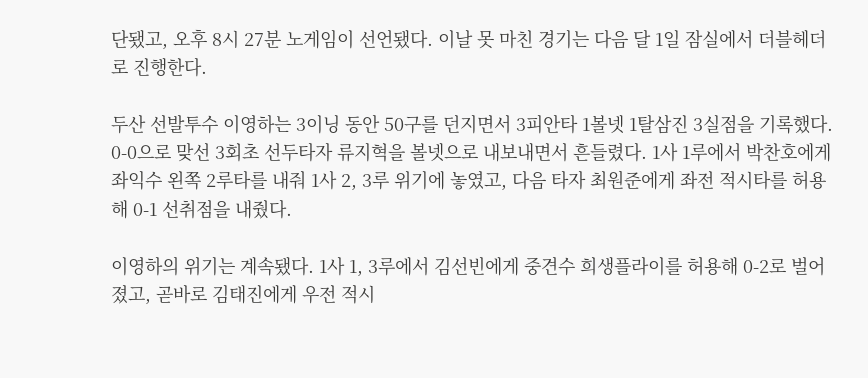단됐고, 오후 8시 27분 노게임이 선언됐다. 이날 못 마친 경기는 다음 달 1일 잠실에서 더블헤더로 진행한다.

두산 선발투수 이영하는 3이닝 동안 50구를 던지면서 3피안타 1볼넷 1탈삼진 3실점을 기록했다. 0-0으로 맞선 3회초 선두타자 류지혁을 볼넷으로 내보내면서 흔들렸다. 1사 1루에서 박찬호에게 좌익수 왼쪽 2루타를 내줘 1사 2, 3루 위기에 놓였고, 다음 타자 최원준에게 좌전 적시타를 허용해 0-1 선취점을 내줬다.

이영하의 위기는 계속됐다. 1사 1, 3루에서 김선빈에게 중견수 희생플라이를 허용해 0-2로 벌어졌고, 곧바로 김태진에게 우전 적시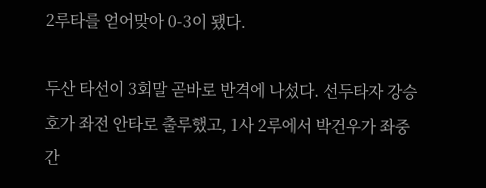2루타를 얻어맞아 0-3이 됐다.

두산 타선이 3회말 곧바로 반격에 나섰다. 선두타자 강승호가 좌전 안타로 출루했고, 1사 2루에서 박건우가 좌중간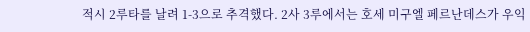적시 2루타를 날려 1-3으로 추격했다. 2사 3루에서는 호세 미구엘 페르난데스가 우익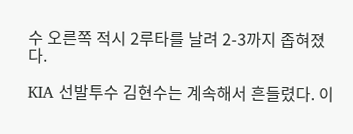수 오른쪽 적시 2루타를 날려 2-3까지 좁혀졌다.

KIA 선발투수 김현수는 계속해서 흔들렸다. 이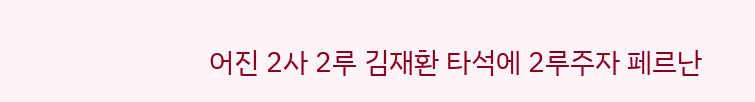어진 2사 2루 김재환 타석에 2루주자 페르난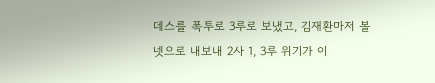데스를 폭투로 3루로 보냈고, 김재환마저 볼넷으로 내보내 2사 1, 3루 위기가 이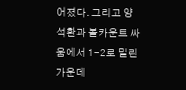어졌다. 그리고 양석환과 볼카운트 싸움에서 1-2로 밀린 가운데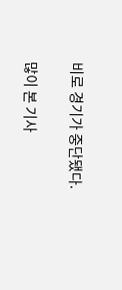비로 경기가 중단됐다.

많이 본 기사